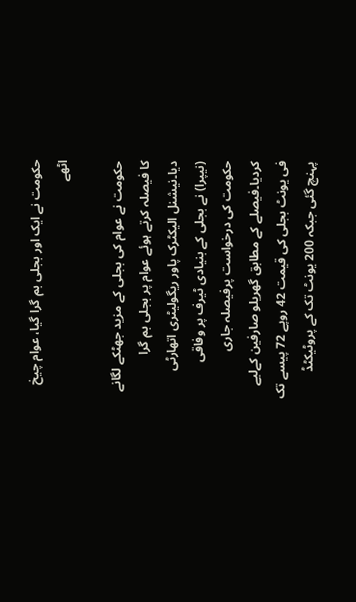حکومت نے ایک اور بجلی بم گرا گیا، عوام چیخ اٹھے

حکومت نے عوام کی بجلی کے مزید جھٹکے لگانے کا فیصلہ کرتے ہوئے عوام پر بجلی بم گرا دیا۔نیشنل الیکٹرک پاور ریگولیٹری اتھارٹی (نیپرا) نے بجلی کے بنیادی ٹیرف پر وفاقی حکومت کی درخواست پرفیصلہ جاری کردیا۔فیصلے کے مطابق گھریلو صارفین کےلیے فی یونٹ بجلی کی قیمت 42 روپے 72 پیسے تک پہنچ گئی جبکہ 200 یونٹ تک کے پروٹیکٹڈ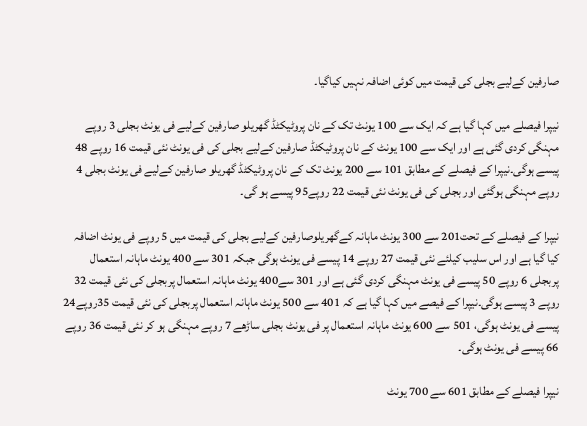صارفین کےلیے بجلی کی قیمت میں کوئی اضافہ نہیں کیاگیا۔

نیپرا فیصلے میں کہا گیا ہے کہ ایک سے 100 یونٹ تک کے نان پروٹیکٹڈ گھریلو صارفین کےلیے فی یونٹ بجلی 3 روپے مہنگی کردی گئی ہے اور ایک سے 100 یونٹ کے نان پروٹیکٹڈ صارفین کےلیے بجلی کی فی یونٹ نئی قیمت 16 روپے 48 پیسے ہوگی۔نیپرا کے فیصلے کے مطابق 101 سے 200 یونٹ تک کے نان پروٹیکٹڈ گھریلو صارفین کےلیے فی یونٹ بجلی 4 روپے مہنگی ہوگئی اور بجلی کی فی یونٹ نئی قیمت 22 روپے95 پیسے ہو گی۔

نیپرا کے فیصلے کے تحت201 سے 300 یونٹ ماہانہ کےگھریلوصارفین کےلیے بجلی کی قیمت میں 5 روپے فی یونٹ اضافہ کیا گیا ہے اور اس سلیب کیلئے نئی قیمت 27 روپے 14 پیسے فی یونٹ ہوگی جبکہ 301 سے 400 یونٹ ماہانہ استعمال پربجلی 6 روپے 50 پیسے فی یونٹ مہنگی کردی گئی ہے اور 301 سے400 یونٹ ماہانہ استعمال پربجلی کی نئی قیمت 32 روپے 3 پیسے ہوگی۔نیپرا کے فیصے میں کہا گیا ہے کہ 401 سے 500 یونٹ ماہانہ استعمال پربجلی کی نئی قیمت 35روپے24 پیسے فی یونٹ ہوگی، 501 سے 600 یونٹ ماہانہ استعمال پر فی یونٹ بجلی ساڑھے 7 روپے مہنگی ہو کر نئی قیمت 36 روپے 66 پیسے فی یونٹ ہوگی۔

نیپرا فیصلے کے مطابق 601 سے 700 یونٹ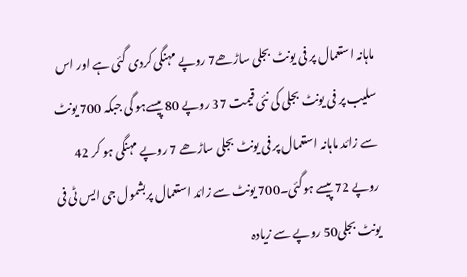ماہانہ استعمال پر فی یونٹ بجلی ساڑھے7 روپے مہنگی کردی گئی ہے اور اس سلیب پر فی یونٹ بجلی کی نئی قیمت 37 روپے 80 پیسےہو گی جبکہ 700 یونٹ سے زائد ماہانہ استعمال پر فی یونٹ بجلی ساڑھے 7 روپے مہنگی ہو کر 42 روپے 72 پیسے ہوگئی۔700 یونٹ سے زائد استعمال پربشمول جی ایس ٹی فی یونٹ بجلی50 روپے سے زیادہ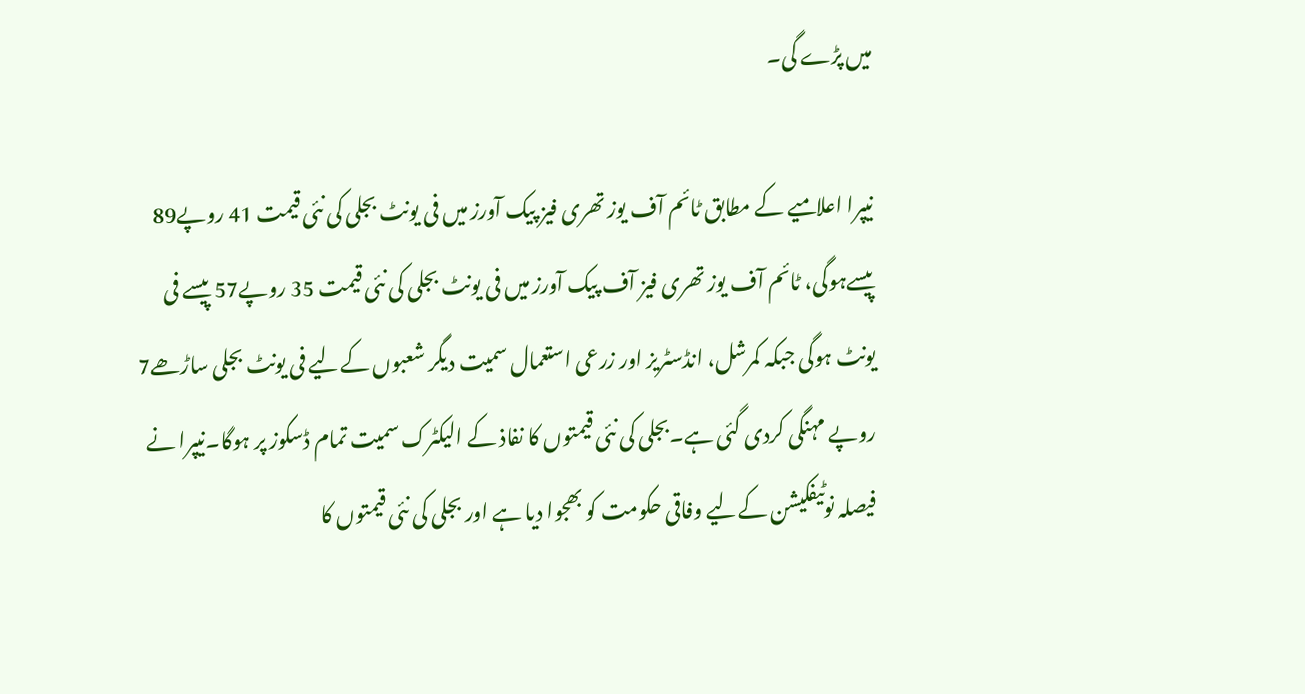میں پڑے گی۔

نیپرا اعلامیے کے مطابق ٹائم آف یوز تھری فیز پیک آورز میں فی یونٹ بجلی کی نئی قیمت 41 روپے89 پیسےہوگی، ٹائم آف یوز تھری فیز آف پیک آورز میں فی یونٹ بجلی کی نئی قیمت 35 روپے57 پیسے فی یونٹ ہوگی جبکہ کمرشل، انڈسٹریز اور زرعی استعمال سمیت دیگر شعبوں کےلیے فی یونٹ بجلی ساڑھے7 روپے مہنگی کردی گئی ہے۔بجلی کی نئی قیمتوں کا نفاذ کے الیکٹرک سمیت تمام ڈسکوز پر ہوگا۔نیپرا نے فیصلہ نوٹیفکیشن کےلیے وفاقی حکومت کو بھجوا دیا ہے اور بجلی کی نئی قیمتوں کا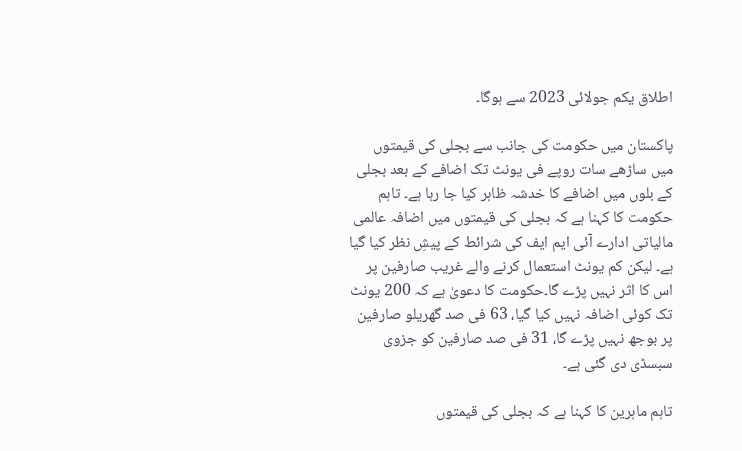اطلاق یکم جولائی 2023 سے ہوگا۔

پاکستان میں حکومت کی جانب سے بجلی کی قیمتوں میں ساڑھے سات روپے فی یونٹ تک اضافے کے بعد بجلی کے بلوں میں اضافے کا خدشہ ظاہر کیا جا رہا ہے۔ تاہم حکومت کا کہنا ہے کہ بجلی کی قیمتوں میں اضافہ عالمی مالیاتی ادارے آئی ایم ایف کی شرائط کے پیشِ نظر کیا گیا ہے۔ لیکن کم یونٹ استعمال کرنے والے غریب صارفین پر اس کا اثر نہیں پڑے گا۔حکومت کا دعویٰ ہے کہ 200 یونٹ تک کوئی اضافہ نہیں کیا گیا، 63 فی صد گھریلو صارفین پر بوجھ نہیں پڑے گا، 31 فی صد صارفین کو جزوی سبسڈی دی گئی ہے۔

تاہم ماہرین کا کہنا ہے کہ بجلی کی قیمتوں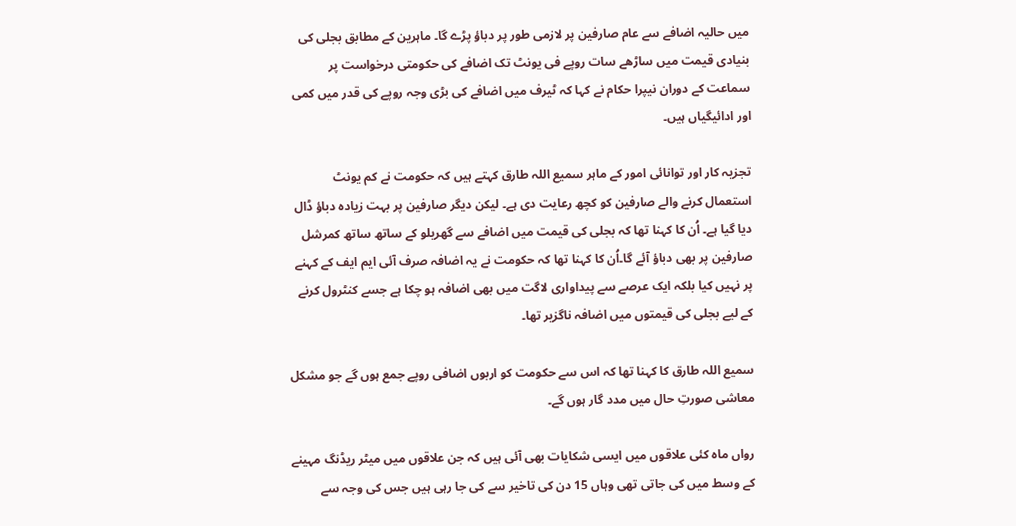میں حالیہ اضافے سے عام صارفین پر لازمی طور پر دباؤ پڑے گا۔ ماہرین کے مطابق بجلی کی بنیادی قیمت میں ساڑھے سات روپے فی یونٹ تک اضافے کی حکومتی درخواست پر سماعت کے دوران نیپرا حکام نے کہا کہ ٹیرف میں اضافے کی بڑی وجہ روپے کی قدر میں کمی اور ادائیگیاں ہیں۔

تجزیہ کار اور توانائی امور کے ماہر سمیع اللہ طارق کہتے ہیں کہ حکومت نے کم یونٹ استعمال کرنے والے صارفین کو کچھ رعایت دی ہے۔ لیکن دیگر صارفین پر بہت زیادہ دباؤ ڈال دیا گیا ہے۔ اُن کا کہنا تھا کہ بجلی کی قیمت میں اضافے سے گھریلو کے ساتھ ساتھ کمرشل صارفین پر بھی دباؤ آئے گا۔اُن کا کہنا تھا کہ حکومت نے یہ اضافہ صرف آئی ایم ایف کے کہنے پر نہیں کیا بلکہ ایک عرصے سے پیداواری لاگت میں بھی اضافہ ہو چکا ہے جسے کنٹرول کرنے کے لیے بجلی کی قیمتوں میں اضافہ ناگزیر تھا۔

سمیع اللہ طارق کا کہنا تھا کہ اس سے حکومت کو اربوں اضافی روپے جمع ہوں گے جو مشکل معاشی صورتِ حال میں مدد گار ہوں گے۔

رواں ماہ کئی علاقوں میں ایسی شکایات بھی آئی ہیں کہ جن علاقوں میں میٹر ریڈنگ مہینے کے وسط میں کی جاتی تھی وہاں 15 دن کی تاخیر سے کی جا رہی ہیں جس کی وجہ سے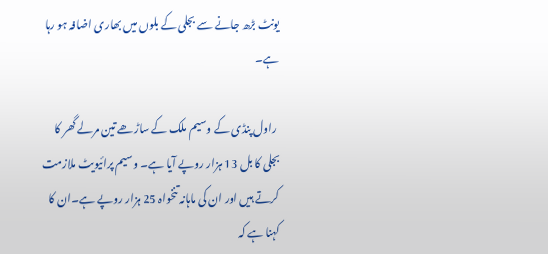یونٹ بڑھ جانے سے بجلی کے بلوں میں بھاری اضافہ ہو رہا ہے۔

 راول پنڈی کے وسیم ملک کے ساڑھے تین مرلے گھر کا بجلی کا بل 13 ہزار روپے آیا ہے۔ وسیم پرائیویٹ ملازمت کرتے ہیں اور ان کی ماہانہ تنخواہ 25 ہزار روپے ہے۔ان کا کہنا ہے کہ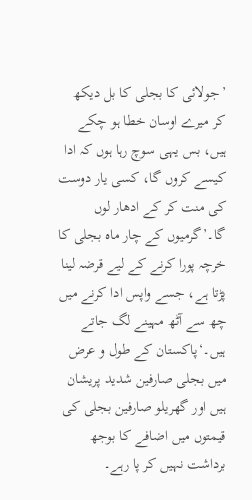’جولائی کا بجلی کا بل دیکھ کر میرے اوسان خطا ہو چکے ہیں، بس یہی سوچ رہا ہوں کہ ادا کیسے کروں گا، کسی یار دوست کی منت کر کے ادھار لوں گا۔’گرمیوں کے چار ماہ بجلی کا خرچہ پورا کرنے کے لیے قرضہ لینا پڑتا ہے، جسے واپس ادا کرنے میں چھ سے آٹھ مہینے لگ جاتے ہیں۔‘پاکستان کے طول و عرض میں بجلی صارفین شدید پریشان ہیں اور گھریلو صارفین بجلی کی قیمتوں میں اضافے کا بوجھ برداشت نہیں کر پا رہے۔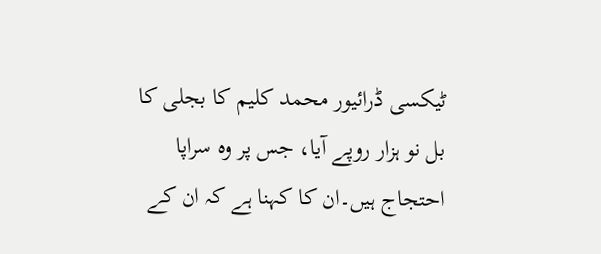ٹیکسی ڈرائیور محمد کلیم کا بجلی کا بل نو ہزار روپے آیا، جس پر وہ سراپا احتجاج ہیں۔ان کا کہنا ہے کہ ان کے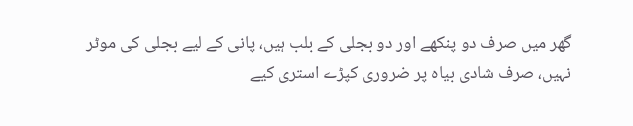گھر میں صرف دو پنکھے اور دو بجلی کے بلب ہیں، پانی کے لیے بجلی کی موٹر نہیں، صرف شادی بیاہ پر ضروری کپڑے استری کیے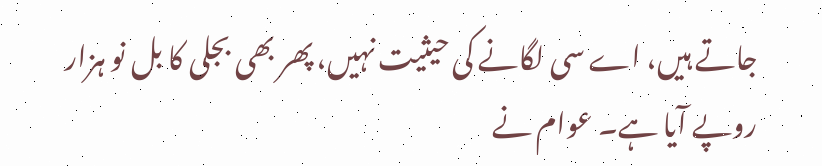جاتے ہیں، اے سی لگانے کی حیثیت نہیں، پھر بھی بجلی کا بل نو ہزار روپے آیا ہے۔ عوام نے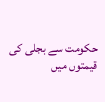حکومت سے بجلی کی قیمتوں میں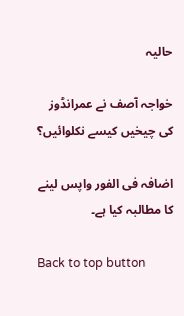حالیہ

خواجہ آصف نے عمرانڈوز کی چیخیں کیسے نکلوائیں؟

اضافہ فی الفور واپس لینے کا مطالبہ کیا ہے۔

Back to top button